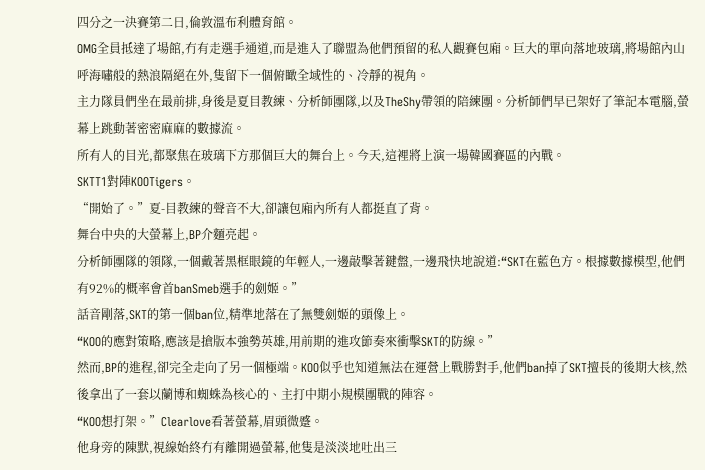四分之一決賽第二日,倫敦溫布利體育館。
OMG全員抵達了場館,冇有走選手通道,而是進入了聯盟為他們預留的私人觀賽包廂。巨大的單向落地玻璃,將場館內山呼海嘯般的熱浪隔絕在外,隻留下一個俯瞰全域性的、冷靜的視角。
主力隊員們坐在最前排,身後是夏目教練、分析師團隊,以及TheShy帶領的陪練團。分析師們早已架好了筆記本電腦,螢幕上跳動著密密麻麻的數據流。
所有人的目光,都聚焦在玻璃下方那個巨大的舞台上。今天,這裡將上演一場韓國賽區的內戰。
SKTT1對陣KOOTigers。
“開始了。”夏-目教練的聲音不大,卻讓包廂內所有人都挺直了背。
舞台中央的大螢幕上,BP介麵亮起。
分析師團隊的領隊,一個戴著黑框眼鏡的年輕人,一邊敲擊著鍵盤,一邊飛快地說道:“SKT在藍色方。根據數據模型,他們有92%的概率會首banSmeb選手的劍姬。”
話音剛落,SKT的第一個ban位,精準地落在了無雙劍姬的頭像上。
“KOO的應對策略,應該是搶版本強勢英雄,用前期的進攻節奏來衝擊SKT的防線。”
然而,BP的進程,卻完全走向了另一個極端。KOO似乎也知道無法在運營上戰勝對手,他們ban掉了SKT擅長的後期大核,然後拿出了一套以蘭博和蜘蛛為核心的、主打中期小規模團戰的陣容。
“KOO想打架。”Clearlove看著螢幕,眉頭微蹙。
他身旁的陳默,視線始終冇有離開過螢幕,他隻是淡淡地吐出三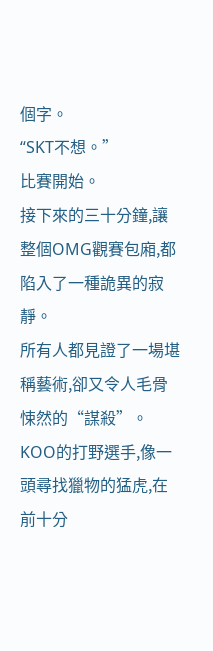個字。
“SKT不想。”
比賽開始。
接下來的三十分鐘,讓整個OMG觀賽包廂,都陷入了一種詭異的寂靜。
所有人都見證了一場堪稱藝術,卻又令人毛骨悚然的“謀殺”。
KOO的打野選手,像一頭尋找獵物的猛虎,在前十分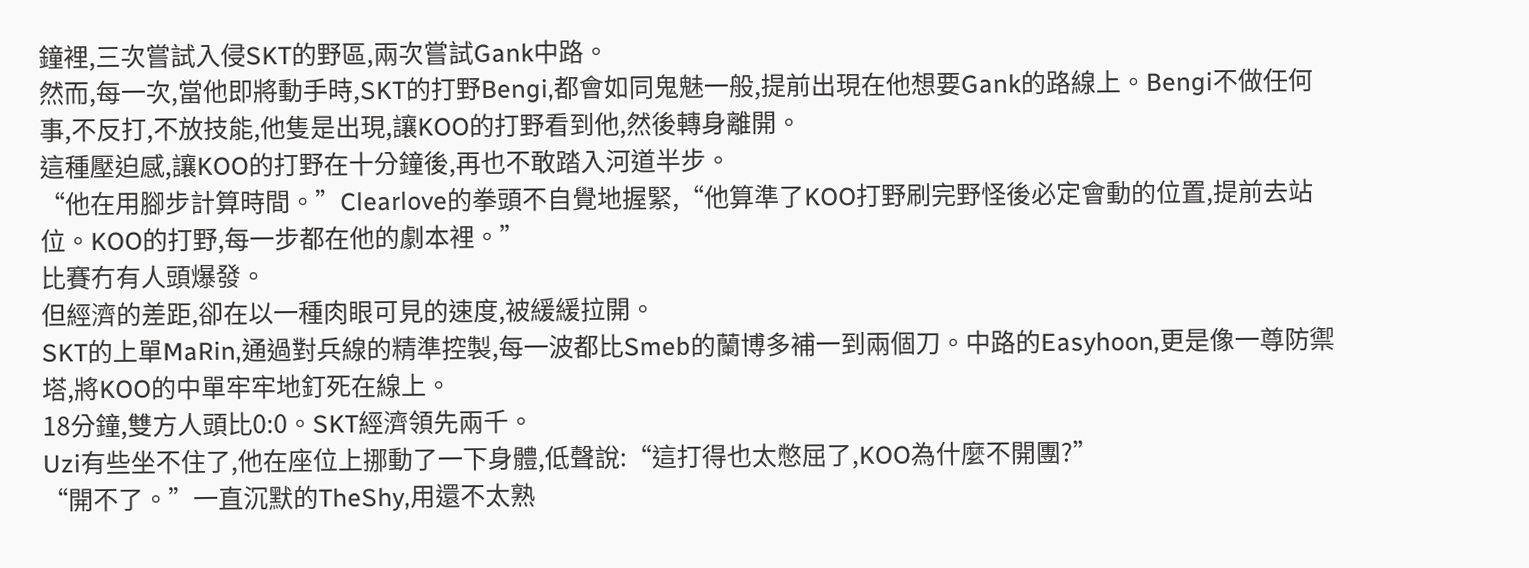鐘裡,三次嘗試入侵SKT的野區,兩次嘗試Gank中路。
然而,每一次,當他即將動手時,SKT的打野Bengi,都會如同鬼魅一般,提前出現在他想要Gank的路線上。Bengi不做任何事,不反打,不放技能,他隻是出現,讓KOO的打野看到他,然後轉身離開。
這種壓迫感,讓KOO的打野在十分鐘後,再也不敢踏入河道半步。
“他在用腳步計算時間。”Clearlove的拳頭不自覺地握緊,“他算準了KOO打野刷完野怪後必定會動的位置,提前去站位。KOO的打野,每一步都在他的劇本裡。”
比賽冇有人頭爆發。
但經濟的差距,卻在以一種肉眼可見的速度,被緩緩拉開。
SKT的上單MaRin,通過對兵線的精準控製,每一波都比Smeb的蘭博多補一到兩個刀。中路的Easyhoon,更是像一尊防禦塔,將KOO的中單牢牢地釘死在線上。
18分鐘,雙方人頭比0:0。SKT經濟領先兩千。
Uzi有些坐不住了,他在座位上挪動了一下身體,低聲說:“這打得也太憋屈了,KOO為什麼不開團?”
“開不了。”一直沉默的TheShy,用還不太熟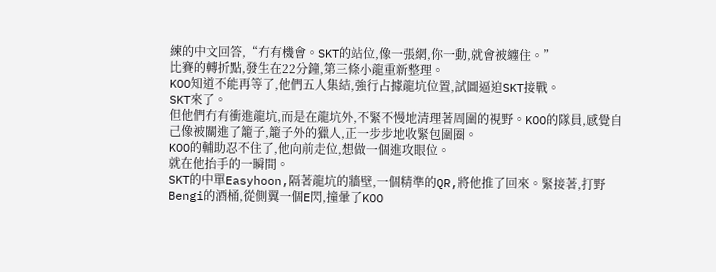練的中文回答,“冇有機會。SKT的站位,像一張網,你一動,就會被纏住。”
比賽的轉折點,發生在22分鐘,第三條小龍重新整理。
KOO知道不能再等了,他們五人集結,強行占據龍坑位置,試圖逼迫SKT接戰。
SKT來了。
但他們冇有衝進龍坑,而是在龍坑外,不緊不慢地清理著周圍的視野。KOO的隊員,感覺自己像被關進了籠子,籠子外的獵人,正一步步地收緊包圍圈。
KOO的輔助忍不住了,他向前走位,想做一個進攻眼位。
就在他抬手的一瞬間。
SKT的中單Easyhoon,隔著龍坑的牆壁,一個精準的QR,將他推了回來。緊接著,打野Bengi的酒桶,從側翼一個E閃,撞暈了KOO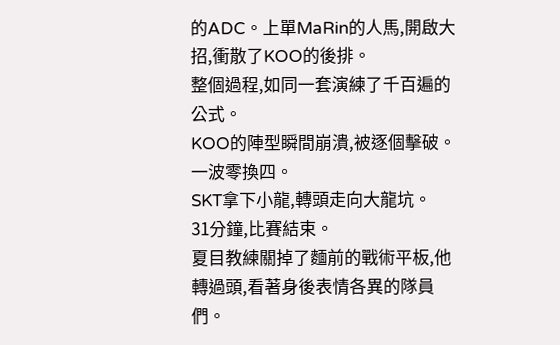的ADC。上單MaRin的人馬,開啟大招,衝散了KOO的後排。
整個過程,如同一套演練了千百遍的公式。
KOO的陣型瞬間崩潰,被逐個擊破。
一波零換四。
SKT拿下小龍,轉頭走向大龍坑。
31分鐘,比賽結束。
夏目教練關掉了麵前的戰術平板,他轉過頭,看著身後表情各異的隊員們。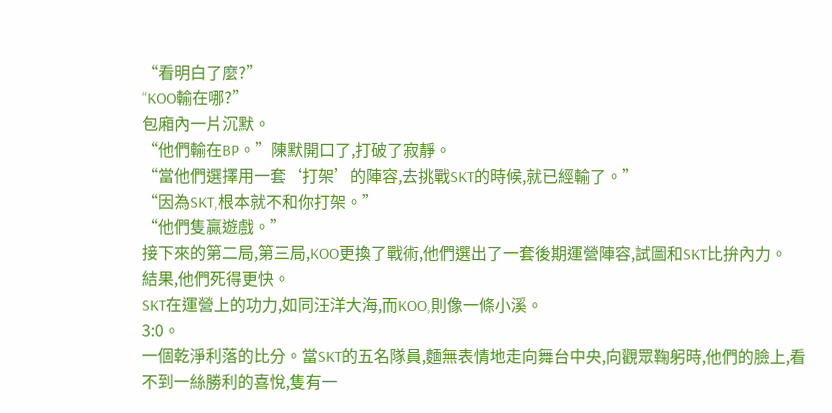“看明白了麼?”
“KOO輸在哪?”
包廂內一片沉默。
“他們輸在BP。”陳默開口了,打破了寂靜。
“當他們選擇用一套‘打架’的陣容,去挑戰SKT的時候,就已經輸了。”
“因為SKT,根本就不和你打架。”
“他們隻贏遊戲。”
接下來的第二局,第三局,KOO更換了戰術,他們選出了一套後期運營陣容,試圖和SKT比拚內力。
結果,他們死得更快。
SKT在運營上的功力,如同汪洋大海,而KOO,則像一條小溪。
3:0。
一個乾淨利落的比分。當SKT的五名隊員,麵無表情地走向舞台中央,向觀眾鞠躬時,他們的臉上,看不到一絲勝利的喜悅,隻有一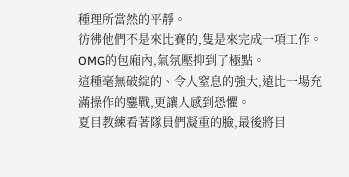種理所當然的平靜。
彷彿他們不是來比賽的,隻是來完成一項工作。
OMG的包廂內,氣氛壓抑到了極點。
這種毫無破綻的、令人窒息的強大,遠比一場充滿操作的鏖戰,更讓人感到恐懼。
夏目教練看著隊員們凝重的臉,最後將目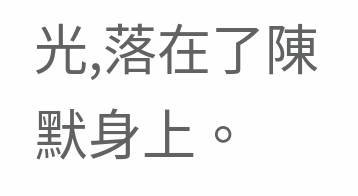光,落在了陳默身上。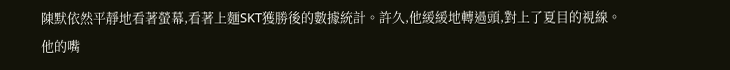陳默依然平靜地看著螢幕,看著上麵SKT獲勝後的數據統計。許久,他緩緩地轉過頭,對上了夏目的視線。
他的嘴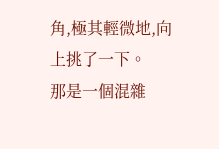角,極其輕微地,向上挑了一下。
那是一個混雜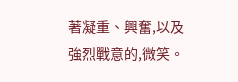著凝重、興奮,以及強烈戰意的,微笑。